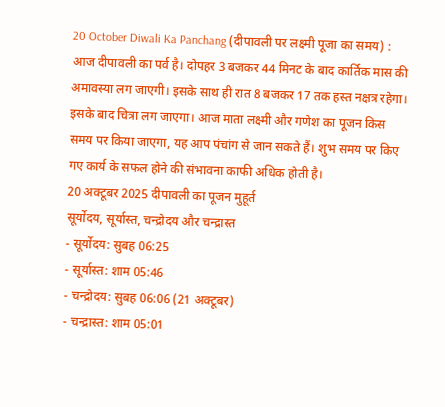20 October Diwali Ka Panchang (दीपावली पर लक्ष्मी पूजा का समय) : आज दीपावली का पर्व है। दोपहर 3 बजकर 44 मिनट के बाद कार्तिक मास की अमावस्या लग जाएगी। इसके साथ ही रात 8 बजकर 17 तक हस्त नक्षत्र रहेगा। इसके बाद चित्रा लग जाएगा। आज माता लक्ष्मी और गणेश का पूजन किस समय पर किया जाएगा, यह आप पंचांग से जान सकते हैं। शुभ समय पर किए गए कार्य के सफल होने की संभावना काफी अधिक होती है।
20 अक्टूबर 2025 दीपावली का पूजन मुहूर्त
सूर्योदय, सूर्यास्त, चन्द्रोदय और चन्द्रास्त
- सूर्योदय: सुबह 06:25
- सूर्यास्त: शाम 05:46
- चन्द्रोदय: सुबह 06:06 (21 अक्टूबर)
- चन्द्रास्त: शाम 05:01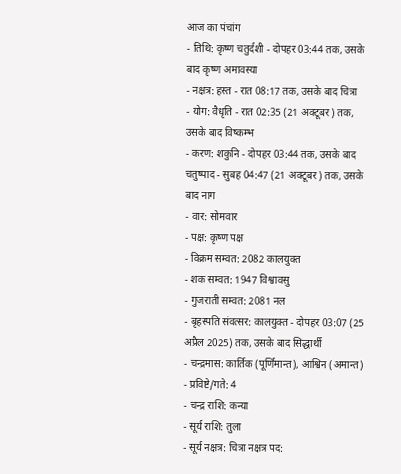आज का पंचांग
- तिथि: कृष्ण चतुर्दशी - दोपहर 03:44 तक, उसके बाद कृष्ण अमावस्या
- नक्षत्र: हस्त - रात 08:17 तक, उसके बाद चित्रा
- योग: वैधृति - रात 02:35 (21 अक्टूबर) तक, उसके बाद विष्कम्भ
- करण: शकुनि - दोपहर 03:44 तक, उसके बाद चतुष्पाद - सुबह 04:47 (21 अक्टूबर) तक, उसके बाद नाग
- वार: सोमवार
- पक्ष: कृष्ण पक्ष
- विक्रम सम्वत: 2082 कालयुक्त
- शक सम्वत: 1947 विश्वावसु
- गुजराती सम्वत: 2081 नल
- बृहस्पति संवत्सर: कालयुक्त - दोपहर 03:07 (25 अप्रैल 2025) तक, उसके बाद सिद्धार्थी
- चन्द्रमास: कार्तिक (पूर्णिमान्त), आश्विन (अमान्त)
- प्रविष्टे/गते: 4
- चन्द्र राशि: कन्या
- सूर्य राशि: तुला
- सूर्य नक्षत्र: चित्रा नक्षत्र पद: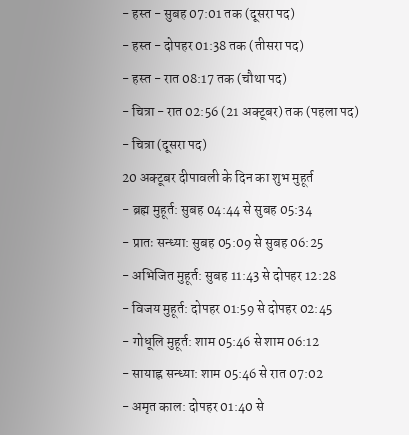- हस्त - सुबह 07:01 तक (दूसरा पद)
- हस्त - दोपहर 01:38 तक (तीसरा पद)
- हस्त - रात 08:17 तक (चौथा पद)
- चित्रा - रात 02:56 (21 अक्टूबर) तक (पहला पद)
- चित्रा (दूसरा पद)
20 अक्टूबर दीपावली के दिन का शुभ मुहूर्त
- ब्रह्म मुहूर्त: सुबह 04:44 से सुबह 05:34
- प्रातः सन्ध्या: सुबह 05:09 से सुबह 06:25
- अभिजित मुहूर्त: सुबह 11:43 से दोपहर 12:28
- विजय मुहूर्त: दोपहर 01:59 से दोपहर 02:45
- गोधूलि मुहूर्त: शाम 05:46 से शाम 06:12
- सायाह्न सन्ध्या: शाम 05:46 से रात 07:02
- अमृत काल: दोपहर 01:40 से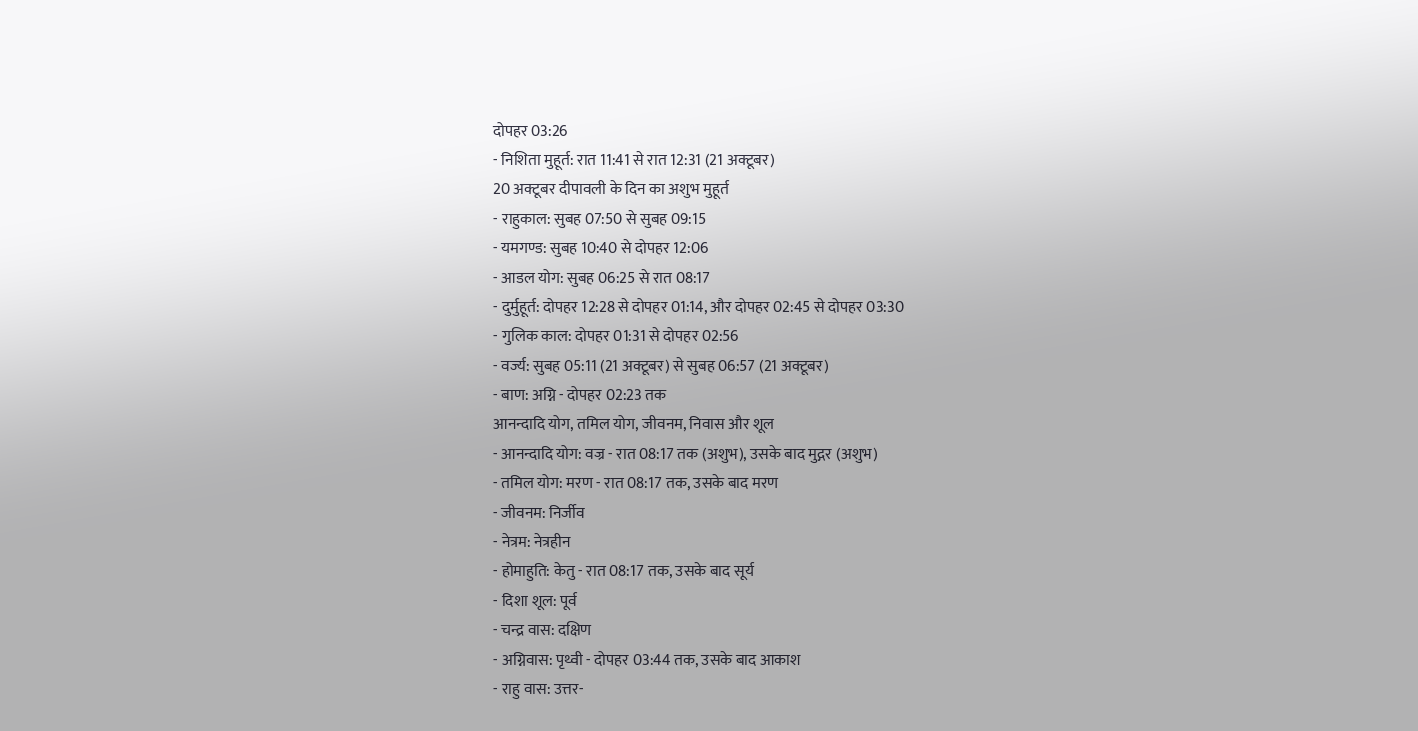दोपहर 03:26
- निशिता मुहूर्त: रात 11:41 से रात 12:31 (21 अक्टूबर)
20 अक्टूबर दीपावली के दिन का अशुभ मुहूर्त
- राहुकाल: सुबह 07:50 से सुबह 09:15
- यमगण्ड: सुबह 10:40 से दोपहर 12:06
- आडल योग: सुबह 06:25 से रात 08:17
- दुर्मुहूर्त: दोपहर 12:28 से दोपहर 01:14, और दोपहर 02:45 से दोपहर 03:30
- गुलिक काल: दोपहर 01:31 से दोपहर 02:56
- वर्ज्य: सुबह 05:11 (21 अक्टूबर) से सुबह 06:57 (21 अक्टूबर)
- बाण: अग्नि - दोपहर 02:23 तक
आनन्दादि योग, तमिल योग, जीवनम, निवास और शूल
- आनन्दादि योग: वज्र - रात 08:17 तक (अशुभ), उसके बाद मुद्गर (अशुभ)
- तमिल योग: मरण - रात 08:17 तक, उसके बाद मरण
- जीवनम: निर्जीव
- नेत्रम: नेत्रहीन
- होमाहुति: केतु - रात 08:17 तक, उसके बाद सूर्य
- दिशा शूल: पूर्व
- चन्द्र वास: दक्षिण
- अग्निवास: पृथ्वी - दोपहर 03:44 तक, उसके बाद आकाश
- राहु वास: उत्तर-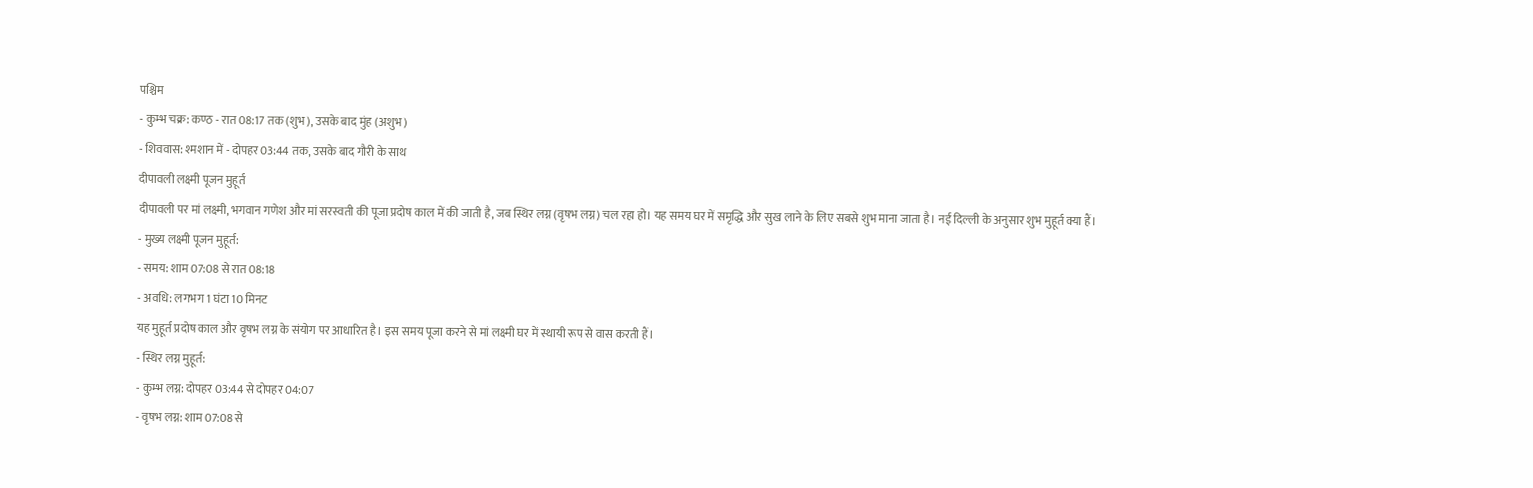पश्चिम
- कुम्भ चक्र: कण्ठ - रात 08:17 तक (शुभ), उसके बाद मुंह (अशुभ)
- शिववास: श्मशान में - दोपहर 03:44 तक, उसके बाद गौरी के साथ
दीपावली लक्ष्मी पूजन मुहूर्त
दीपावली पर मां लक्ष्मी, भगवान गणेश और मां सरस्वती की पूजा प्रदोष काल में की जाती है, जब स्थिर लग्न (वृषभ लग्न) चल रहा हो। यह समय घर में समृद्धि और सुख लाने के लिए सबसे शुभ माना जाता है। नई दिल्ली के अनुसार शुभ मुहूर्त क्या हैं।
- मुख्य लक्ष्मी पूजन मुहूर्त:
- समय: शाम 07:08 से रात 08:18
- अवधि: लगभग 1 घंटा 10 मिनट
यह मुहूर्त प्रदोष काल और वृषभ लग्न के संयोग पर आधारित है। इस समय पूजा करने से मां लक्ष्मी घर में स्थायी रूप से वास करती हैं।
- स्थिर लग्न मुहूर्त:
- कुम्भ लग्न: दोपहर 03:44 से दोपहर 04:07
- वृषभ लग्न: शाम 07:08 से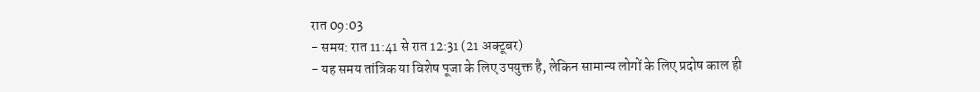रात 09:03
- समय: रात 11:41 से रात 12:31 (21 अक्टूबर)
- यह समय तांत्रिक या विशेष पूजा के लिए उपयुक्त है, लेकिन सामान्य लोगों के लिए प्रदोष काल ही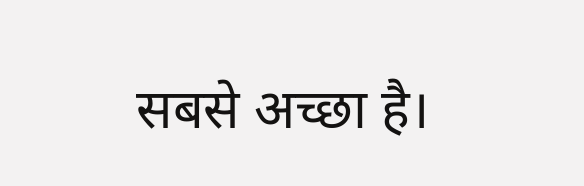सबसे अच्छा है।